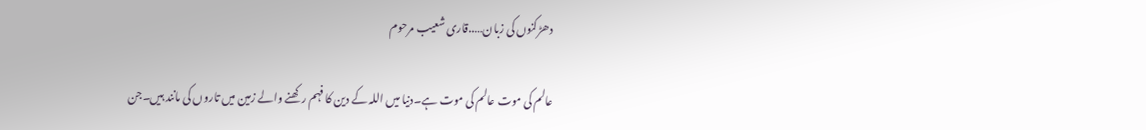دھڑکنوں کی زبان…..قاری شعیب مرحوم

عالم کی موت عالم کی موت ہے۔دنیا میں اللہ کے دین کا فہم رکھنے والے زمین میں تاروں کی مانند ہیں۔جن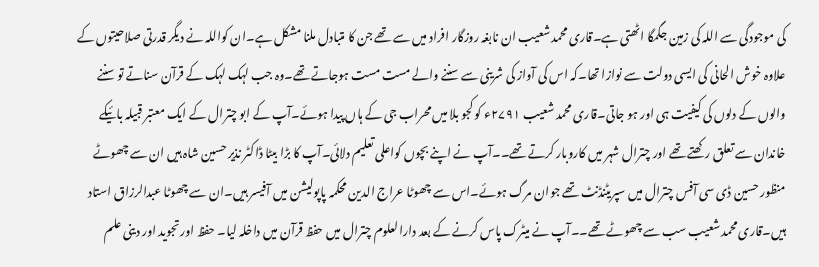کی موجودگی سے اللہ کی زمین جگمگا اٹھتی ہے۔قاری محمد شعیب ان نابغہ روزگار افراد میں سے تھے جن کا متبادل ملنا مشکل ہے۔ان کواللہ نے دیگر قدرتی صلاحیتوں کے علاوہ خوش الحانی کی ایسی دولت سے نوازا تھا۔کہ اس کی آواز کی شرینی سے سننے والے مست مست ہوجاتے تھے۔وہ جب لہک لہک کے قرآن سناتے تو سننے والوں کے دلوں کی کیفیت ہی اور ہو جاتی۔قاری محمد شعیب ۲۷۹۱ء کو کجو بلا میں محراب جی کے ہاں پیدا ہوئے۔آپ کے ابو چترال کے ایک معتبر قبیلہ بائیکے خاندان سے تعلق رکھتے تھے اور چترال شہر میں کاروبار کرتے تھے۔۔آپ نے اپنے بچوں کواعلی تعلیم دلائی۔آپ کا بڑا بیٹا ڈاکٹر نذیر حسین شاہ ہیں ان سے چھوٹے منظور حسین ڈی سی آفس چترال میں سپریٹنڈنٹ تھے جوان مرگ ہوئے۔اس سے چھوٹا عراج الدین محکمہ پاپولیشن میں آفیسر ہیں۔ان سے چھوٹا عبدالرزاق استاد ہیں۔قاری محمد شعیب سب سے چھوٹے تھے۔۔آپ نے میٹرک پاس کرنے کے بعد دارالعلوم چترال میں حفظ قرآن میں داخلہ لیا۔ حفظ اور تجوید اور دینی علم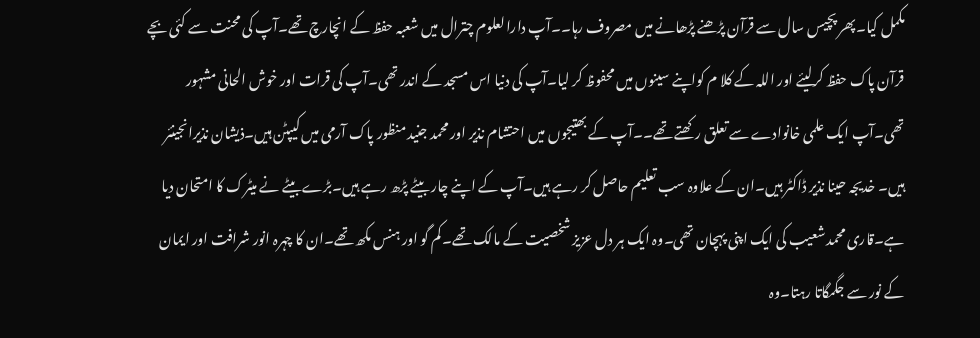مکمل کیا۔پھر پچیس سال سے قرآن پڑھنے پڑھانے میں مصروف رہا۔۔آپ دارالعلوم چترال میں شعبہ حفظ کے انچارچ تھے۔آپ کی محنت سے کئی بچے قرآن پاک حفظ کرلیئے اور اللہ کے کلا م کواپنے سینوں میں محفوظ کر لیا۔آپ کی دنیا اس مسجد کے اندر تھی۔آپ کی قرات اور خوش الحانی مشہور تھی۔آپ ایک علمی خانوادے سے تعلق رکھتے تھے۔۔آپ کے بھتیجوں میں احتشام نذیر اور محمد جنید منظور پاک آرمی میں کیپٹن ہیں۔ذیشان نذیرانجینئر ہیں۔ خدیجہ حینا نذیر ڈاکٹر ہیں۔ان کے علاوہ سب تعلیم حاصل کر رہے ہیں۔آپ کے اپنے چار بیٹے پڑھ رہے ہیں۔بڑے بیٹے نے میٹرک کا امتحان دیا ہے۔قاری محمد شعیب کی ایک اپنی پہچان تھی۔وہ ایک ہر دل عزیز شخصیت کے مالک تھے۔کم گو اور ہنس مکھ تھے۔ان کا چہرہ انور شرافت اور ایمان کے نور سے جگمگاتا رہتا۔وہ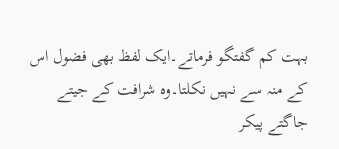بہت کم گفتگو فرماتے۔ایک لفظ بھی فضول اس کے منہ سے نہیں نکلتا۔وہ شرافت کے جیتے جاگتے پیکر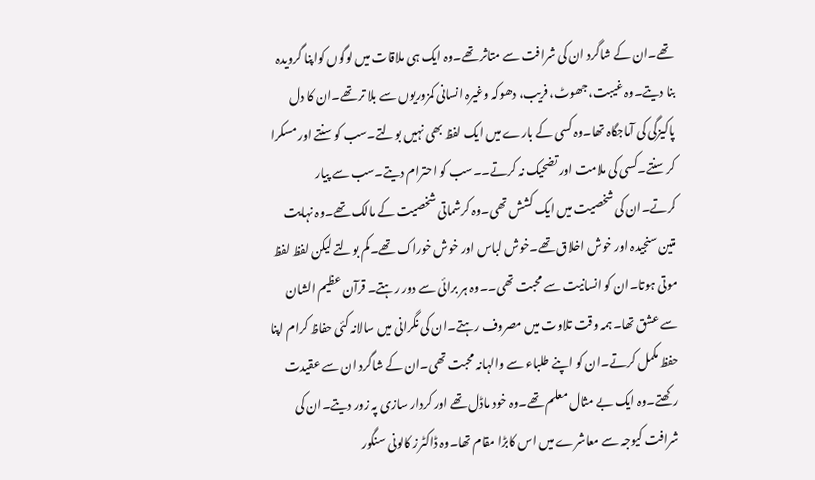تھے۔ان کے شاگرد ان کی شرافت سے متاثر تھے۔وہ ایک ہی ملاقات میں لوگوں کواپنا گرویدہ بنا دیتے۔وہ غیبت،جھوٹ، فریب، دھوکہ وغیرہ انسانی کمزوریوں سے بلا تر تھے۔ان کا دل پاکیزگی کی آماجگاہ تھا۔وہ کسی کے بارے میں ایک لفظ بھی نہیں بولتے۔سب کو سنتے اور مسکرا کر سنتے۔کسی کی ملامت اور تضحیک نہ کرتے۔۔سب کو احترام دیتے۔سب سے پیار کرتے۔ان کی شخصیت میں ایک کشش تھی۔وہ کرشماتی شخصیت کے مالک تھے۔وہ نہایت متین سنجیدہ اور خوش اخلاق تھے۔خوش لباس اور خوش خوراک تھے۔کم بولتے لیکن لفظ لفظ موتی ہوتا۔ان کو انسانیت سے محبت تھی۔۔وہ ہر برائی سے دور رہتے۔ قرآن عظیم الشان سے عشق تھا۔ہمہ وقت تلاوت میں مصروف رہتے۔ان کی نگرانی میں سالانہ کئی حفاظ کرام اپنا حفظ مکمل کرتے۔ان کو اپنے طلباء سے والہانہ محبت تھی۔ان کے شاگرد ان سے عقیدت رکھتے۔وہ ایک بے مثال معلم تھے۔وہ خود ماڈل تھے اور کردار سازی پہ زور دیتے۔ان کی شرافت کیوجہ سے معاشرے میں اس کابڑا مقام تھا۔وہ ڈاکٹرز کالونی سنگور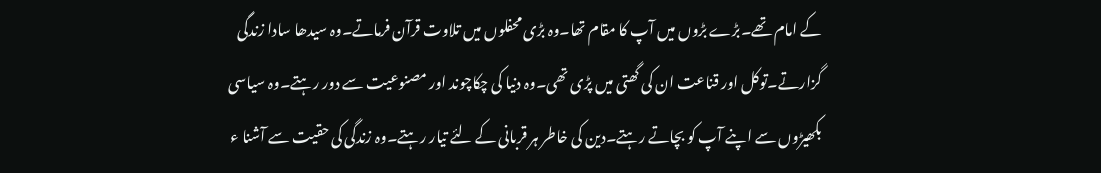کے امام تھے۔بڑے بڑوں میں آپ کا مقام تھا۔وہ بڑی محفلوں میں تلاوت قرآن فرماتے۔وہ سیدھا سادا زندگی گزارتے۔توکل اور قناعت ان کی گھتی میں پڑی تھی۔وہ دنیا کی چکاچوند اور مصنوعیت سے دور رہتے۔وہ سیاسی بکھیڑوں سے اپنے آپ کو بچاتے رہتے۔دین کی خاطر ہر قربانی کے لئے تیار رہتے۔وہ زندگی کی حقیت سے آشنا ء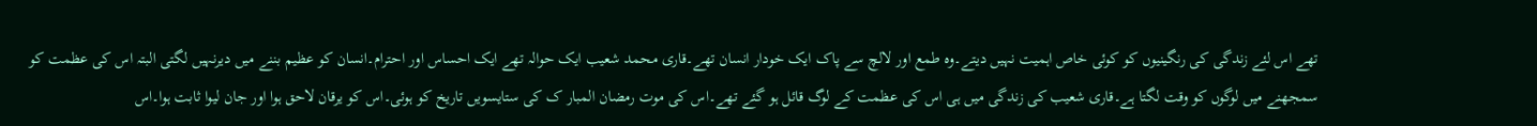تھے اس لئے زندگی کی رنگینیوں کو کوئی خاص اہمیت نہیں دیتے۔وہ طمع اور لالچ سے پاک ایک خودار انسان تھے۔قاری محمد شعیب ایک حوالہ تھے ایک احساس اور احترام۔انسان کو عظیم بننے میں دیرنہیں لگتی البتہ اس کی عظمت کو سمجھنے میں لوگوں کو وقت لگتا ہے۔قاری شعیب کی زندگی میں ہی اس کی عظمت کے لوگ قائل ہو گئے تھے۔اس کی موت رمضان المبار ک کی ستایسویں تاریخ کو ہوئی۔اس کو یرقان لاحق ہوا اور جان لیوا ثابت ہوا۔اس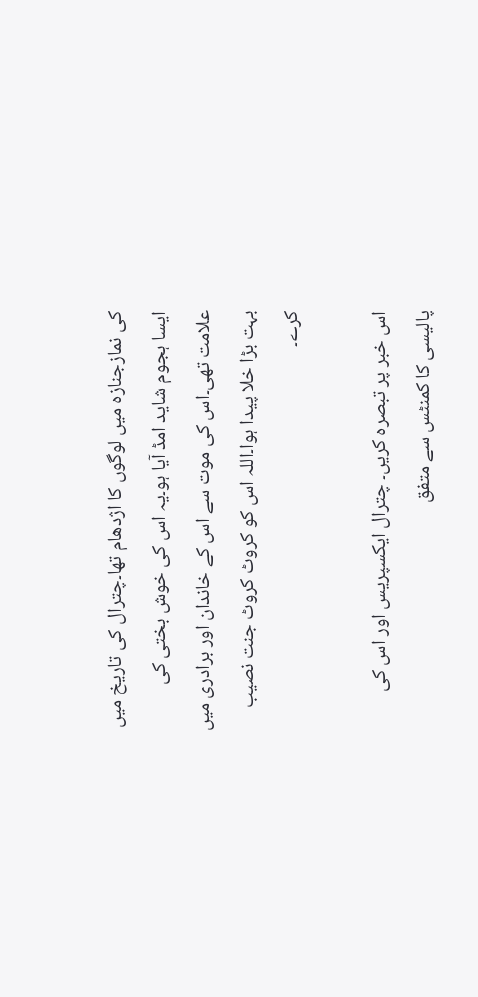کی نمازجنازہ میں لوگوں کا اژدھام تھا۔چترال کی تاریخ میں ایسا ہجوم شاید امڈ آیا ہو۔یہ اس کی خوش بختی کی علامت تھی۔اس کی موت سے اس کے خاندان اور برادری میں بہت بڑا خلا پیدا ہوا۔اللہ اس کو کروٹ کروٹ جنت نصیب کرے۔

اس خبر پر تبصرہ کریں۔ چترال ایکسپریس اور اس کی پالیسی کا کمنٹس سے متفق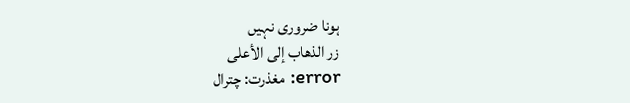ہونا ضروری نہیں
زر الذهاب إلى الأعلى
error: مغذرت: چترال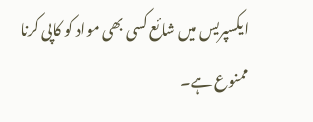ایکسپریس میں شائع کسی بھی مواد کو کاپی کرنا ممنوع ہے۔